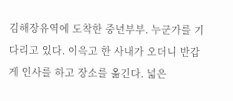김해장유역에 도착한 중년부부. 누군가를 기다리고 있다. 이윽고 한 사내가 오더니 반갑게 인사를 하고 장소를 옮긴다. 넓은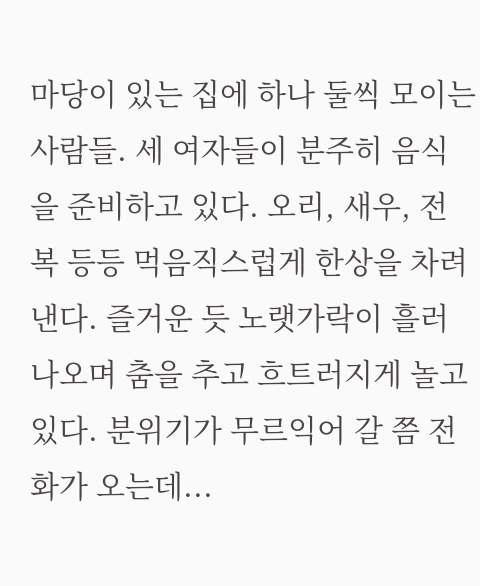마당이 있는 집에 하나 둘씩 모이는 사람들. 세 여자들이 분주히 음식을 준비하고 있다. 오리, 새우, 전복 등등 먹음직스럽게 한상을 차려낸다. 즐거운 듯 노랫가락이 흘러나오며 춤을 추고 흐트러지게 놀고 있다. 분위기가 무르익어 갈 쯤 전화가 오는데...